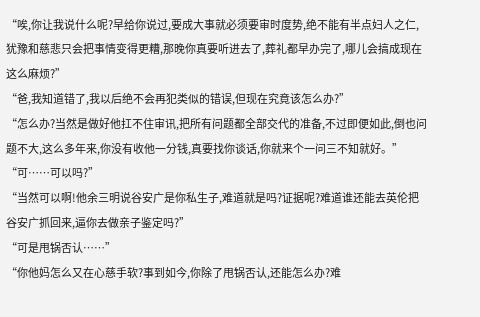“唉,你让我说什么呢?早给你说过,要成大事就必须要审时度势,绝不能有半点妇人之仁,犹豫和慈悲只会把事情变得更糟,那晚你真要听进去了,葬礼都早办完了,哪儿会搞成现在这么麻烦?”
“爸,我知道错了,我以后绝不会再犯类似的错误,但现在究竟该怎么办?”
“怎么办?当然是做好他扛不住审讯,把所有问题都全部交代的准备,不过即便如此,倒也问题不大,这么多年来,你没有收他一分钱,真要找你谈话,你就来个一问三不知就好。”
“可……可以吗?”
“当然可以啊!他余三明说谷安广是你私生子,难道就是吗?证据呢?难道谁还能去英伦把谷安广抓回来,逼你去做亲子鉴定吗?”
“可是甩锅否认……”
“你他妈怎么又在心慈手软?事到如今,你除了甩锅否认,还能怎么办?难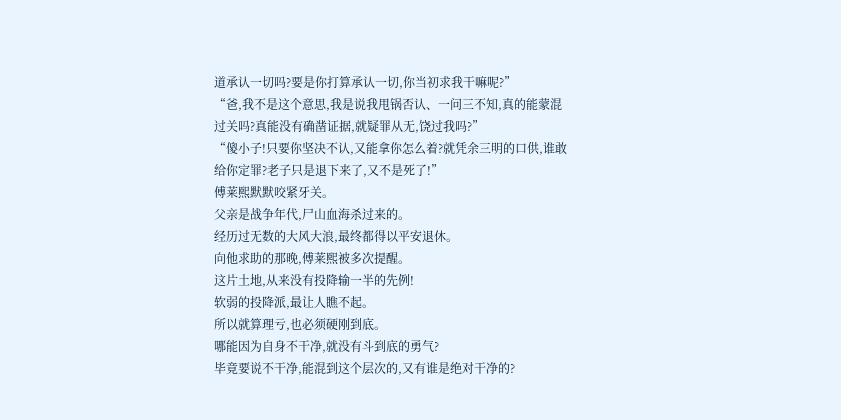道承认一切吗?要是你打算承认一切,你当初求我干嘛呢?”
“爸,我不是这个意思,我是说我甩锅否认、一问三不知,真的能蒙混过关吗?真能没有确凿证据,就疑罪从无,饶过我吗?”
“傻小子!只要你坚决不认,又能拿你怎么着?就凭余三明的口供,谁敢给你定罪?老子只是退下来了,又不是死了!”
傅莱熙默默咬紧牙关。
父亲是战争年代,尸山血海杀过来的。
经历过无数的大风大浪,最终都得以平安退休。
向他求助的那晚,傅莱熙被多次提醒。
这片土地,从来没有投降输一半的先例!
软弱的投降派,最让人瞧不起。
所以就算理亏,也必须硬刚到底。
哪能因为自身不干净,就没有斗到底的勇气?
毕竟要说不干净,能混到这个层次的,又有谁是绝对干净的?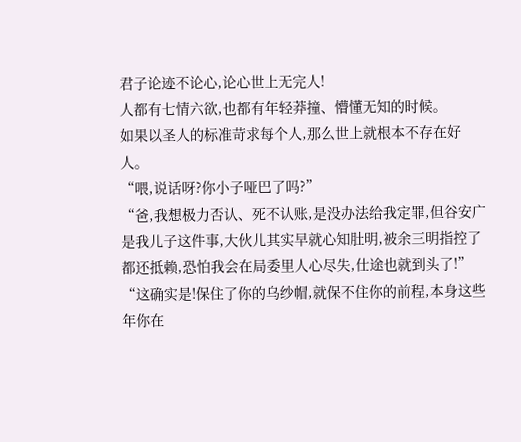君子论迹不论心,论心世上无完人!
人都有七情六欲,也都有年轻莽撞、懵懂无知的时候。
如果以圣人的标准苛求每个人,那么世上就根本不存在好人。
“喂,说话呀?你小子哑巴了吗?”
“爸,我想极力否认、死不认账,是没办法给我定罪,但谷安广是我儿子这件事,大伙儿其实早就心知肚明,被余三明指控了都还抵赖,恐怕我会在局委里人心尽失,仕途也就到头了!”
“这确实是!保住了你的乌纱帽,就保不住你的前程,本身这些年你在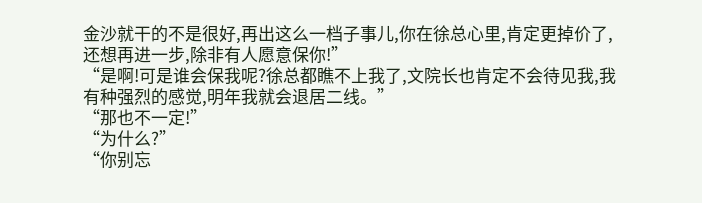金沙就干的不是很好,再出这么一档子事儿,你在徐总心里,肯定更掉价了,还想再进一步,除非有人愿意保你!”
“是啊!可是谁会保我呢?徐总都瞧不上我了,文院长也肯定不会待见我,我有种强烈的感觉,明年我就会退居二线。”
“那也不一定!”
“为什么?”
“你别忘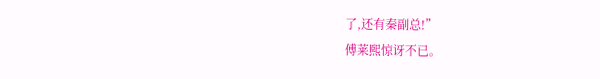了,还有秦副总!”
傅莱熙惊讶不已。